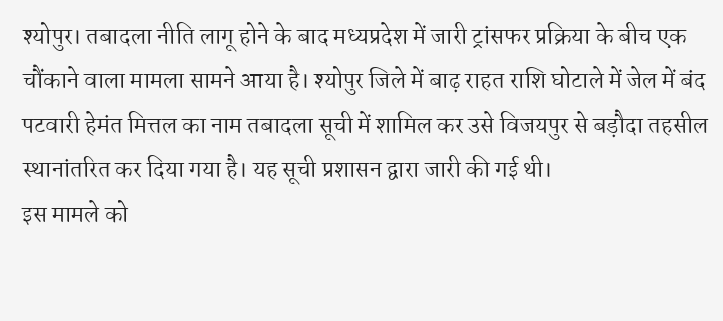श्योपुर। तबादला नीति लागू होने के बाद मध्यप्रदेश में जारी ट्रांसफर प्रक्रिया के बीच एक चौंकाने वाला मामला सामने आया है। श्योपुर जिले में बाढ़ राहत राशि घोटाले में जेल में बंद पटवारी हेमंत मित्तल का नाम तबादला सूची में शामिल कर उसे विजयपुर से बड़ौदा तहसील स्थानांतरित कर दिया गया है। यह सूची प्रशासन द्वारा जारी की गई थी।
इस मामले को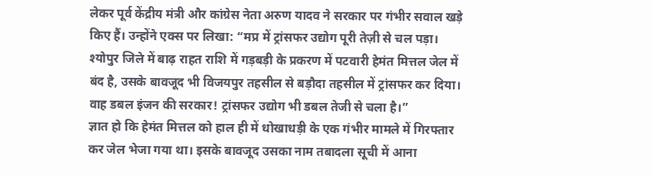लेकर पूर्व केंद्रीय मंत्री और कांग्रेस नेता अरुण यादव ने सरकार पर गंभीर सवाल खड़े किए हैं। उन्होंने एक्स पर लिखा: “मप्र में ट्रांसफर उद्योग पूरी तेज़ी से चल पड़ा। श्योपुर जिले में बाढ़ राहत राशि में गड़बड़ी के प्रकरण में पटवारी हेमंत मित्तल जेल में बंद है, उसके बावजूद भी विजयपुर तहसील से बड़ौदा तहसील में ट्रांसफर कर दिया।
वाह डबल इंजन की सरकार! ट्रांसफर उद्योग भी डबल तेजी से चला है।”
ज्ञात हो कि हेमंत मित्तल को हाल ही में धोखाधड़ी के एक गंभीर मामले में गिरफ्तार कर जेल भेजा गया था। इसके बावजूद उसका नाम तबादला सूची में आना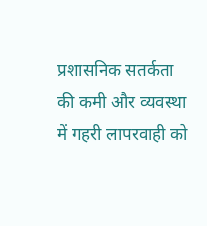प्रशासनिक सतर्कता की कमी और व्यवस्था में गहरी लापरवाही को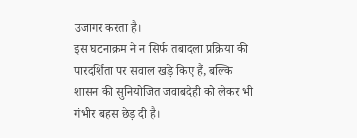उजागर करता है।
इस घटनाक्रम ने न सिर्फ तबादला प्रक्रिया की पारदर्शिता पर सवाल खड़े किए हैं, बल्कि शासन की सुनियोजित जवाबदेही को लेकर भी गंभीर बहस छेड़ दी है।